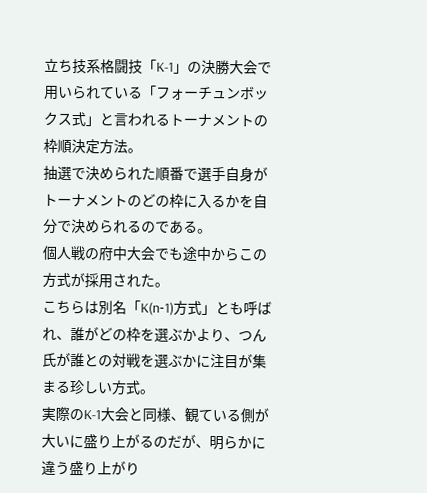立ち技系格闘技「K-1」の決勝大会で用いられている「フォーチュンボックス式」と言われるトーナメントの枠順決定方法。
抽選で決められた順番で選手自身がトーナメントのどの枠に入るかを自分で決められるのである。
個人戦の府中大会でも途中からこの方式が採用された。
こちらは別名「K(n‐1)方式」とも呼ばれ、誰がどの枠を選ぶかより、つん氏が誰との対戦を選ぶかに注目が集まる珍しい方式。
実際のK-1大会と同様、観ている側が大いに盛り上がるのだが、明らかに違う盛り上がり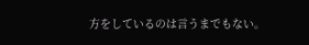方をしているのは言うまでもない。